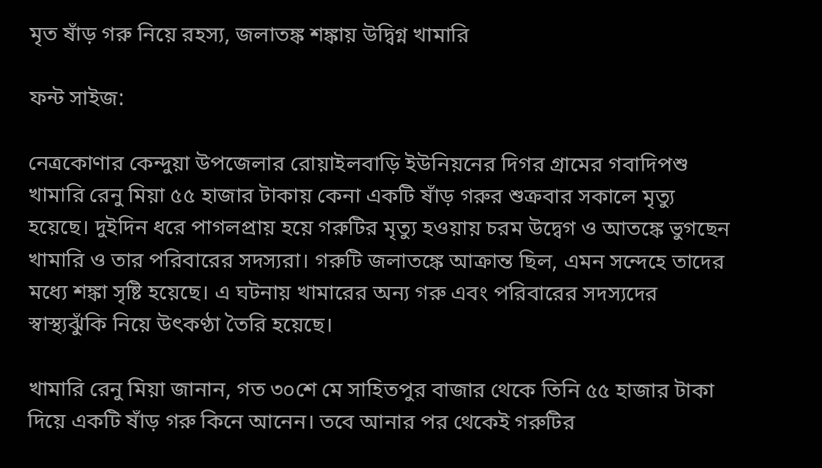মৃত ষাঁড় গরু নিয়ে রহস্য, জলাতঙ্ক শঙ্কায় উদ্বিগ্ন খামারি

ফন্ট সাইজ:

নেত্রকোণার কেন্দুয়া উপজেলার রোয়াইলবাড়ি ইউনিয়নের দিগর গ্রামের গবাদিপশু খামারি রেনু মিয়া ৫৫ হাজার টাকায় কেনা একটি ষাঁড় গরুর শুক্রবার সকালে মৃত্যু হয়েছে। দুইদিন ধরে পাগলপ্রায় হয়ে গরুটির মৃত্যু হওয়ায় চরম উদ্বেগ ও আতঙ্কে ভুগছেন খামারি ও তার পরিবারের সদস্যরা। গরুটি জলাতঙ্কে আক্রান্ত ছিল, এমন সন্দেহে তাদের মধ্যে শঙ্কা সৃষ্টি হয়েছে। এ ঘটনায় খামারের অন্য গরু এবং পরিবারের সদস্যদের স্বাস্থ্যঝুঁকি নিয়ে উৎকণ্ঠা তৈরি হয়েছে।

খামারি রেনু মিয়া জানান, গত ৩০শে মে সাহিতপুর বাজার থেকে তিনি ৫৫ হাজার টাকা দিয়ে একটি ষাঁড় গরু কিনে আনেন। তবে আনার পর থেকেই গরুটির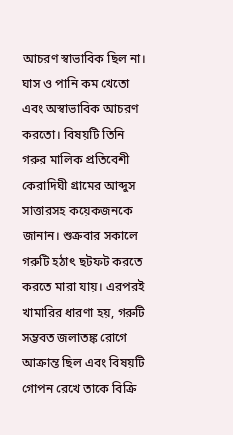আচরণ স্বাভাবিক ছিল না। ঘাস ও পানি কম খেতো এবং অস্বাভাবিক আচরণ করতো। বিষয়টি তিনি গরুর মালিক প্রতিবেশী কেরাদিঘী গ্রামের আব্দুস সাত্তারসহ কয়েকজনকে জানান। শুক্রবার সকালে গরুটি হঠাৎ ছটফট করতে করতে মারা যায়। এরপরই খামারির ধারণা হয়, গরুটি সম্ভবত জলাতঙ্ক রোগে আক্রান্ত ছিল এবং বিষয়টি গোপন রেখে তাকে বিক্রি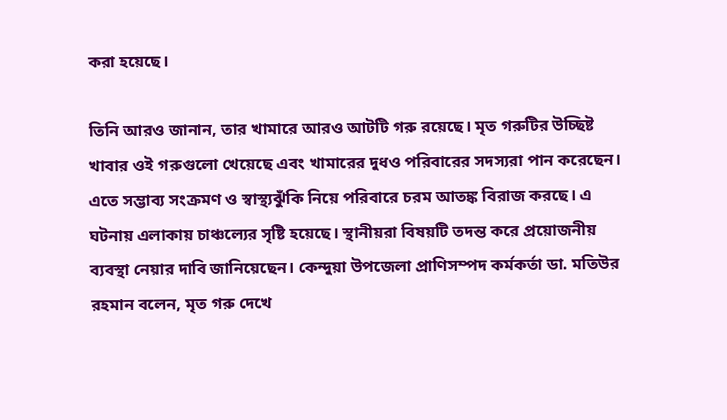করা হয়েছে।

তিনি আরও জানান, তার খামারে আরও আটটি গরু রয়েছে। মৃত গরুটির উচ্ছিষ্ট খাবার ওই গরুগুলো খেয়েছে এবং খামারের দুধও পরিবারের সদস্যরা পান করেছেন। এতে সম্ভাব্য সংক্রমণ ও স্বাস্থ্যঝুঁকি নিয়ে পরিবারে চরম আতঙ্ক বিরাজ করছে। এ ঘটনায় এলাকায় চাঞ্চল্যের সৃষ্টি হয়েছে। স্থানীয়রা বিষয়টি তদন্ত করে প্রয়োজনীয় ব্যবস্থা নেয়ার দাবি জানিয়েছেন। কেন্দুয়া উপজেলা প্রাণিসম্পদ কর্মকর্তা ডা. মতিউর রহমান বলেন, মৃত গরু দেখে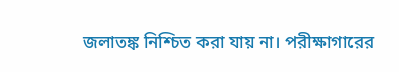জলাতঙ্ক নিশ্চিত করা যায় না। পরীক্ষাগারের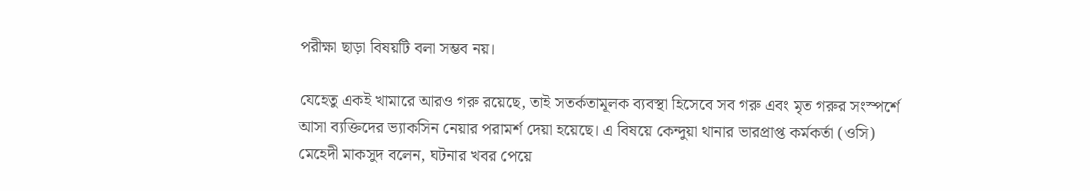পরীক্ষা ছাড়া বিষয়টি বলা সম্ভব নয়।

যেহেতু একই খামারে আরও গরু রয়েছে, তাই সতর্কতামূলক ব্যবস্থা হিসেবে সব গরু এবং মৃত গরুর সংস্পর্শে আসা ব্যক্তিদের ভ্যাকসিন নেয়ার পরামর্শ দেয়া হয়েছে। এ বিষয়ে কেন্দুয়া থানার ভারপ্রাপ্ত কর্মকর্তা (ওসি) মেহেদী মাকসুদ বলেন, ঘটনার খবর পেয়ে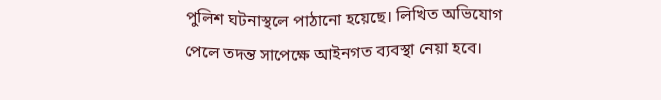পুলিশ ঘটনাস্থলে পাঠানো হয়েছে। লিখিত অভিযোগ পেলে তদন্ত সাপেক্ষে আইনগত ব্যবস্থা নেয়া হবে।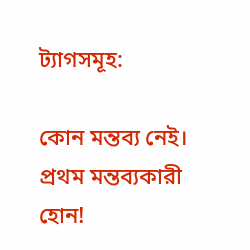ট্যাগসমূহ:

কোন মন্তব্য নেই। প্রথম মন্তব্যকারী হোন!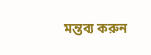মন্তব্য করুন